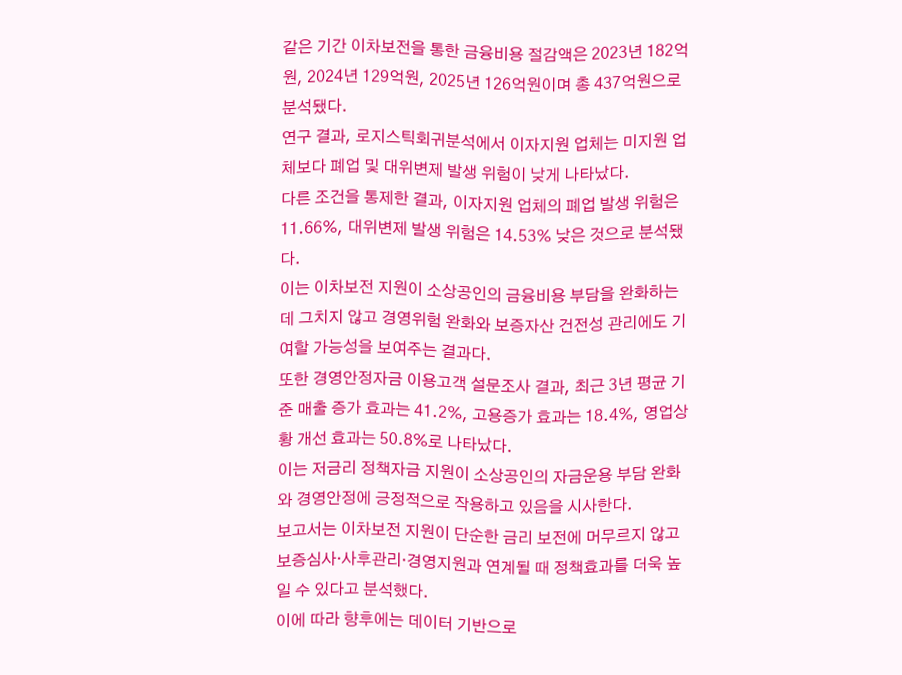같은 기간 이차보전을 통한 금융비용 절감액은 2023년 182억원, 2024년 129억원, 2025년 126억원이며 총 437억원으로 분석됐다.
연구 결과, 로지스틱회귀분석에서 이자지원 업체는 미지원 업체보다 폐업 및 대위변제 발생 위험이 낮게 나타났다.
다른 조건을 통제한 결과, 이자지원 업체의 폐업 발생 위험은 11.66%, 대위변제 발생 위험은 14.53% 낮은 것으로 분석됐다.
이는 이차보전 지원이 소상공인의 금융비용 부담을 완화하는 데 그치지 않고 경영위험 완화와 보증자산 건전성 관리에도 기여할 가능성을 보여주는 결과다.
또한 경영안정자금 이용고객 설문조사 결과, 최근 3년 평균 기준 매출 증가 효과는 41.2%, 고용증가 효과는 18.4%, 영업상황 개선 효과는 50.8%로 나타났다.
이는 저금리 정책자금 지원이 소상공인의 자금운용 부담 완화와 경영안정에 긍정적으로 작용하고 있음을 시사한다.
보고서는 이차보전 지원이 단순한 금리 보전에 머무르지 않고 보증심사·사후관리·경영지원과 연계될 때 정책효과를 더욱 높일 수 있다고 분석했다.
이에 따라 향후에는 데이터 기반으로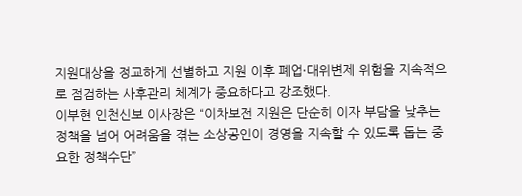지원대상을 정교하게 선별하고 지원 이후 폐업·대위변제 위험을 지속적으로 점검하는 사후관리 체계가 중요하다고 강조했다.
이부현 인천신보 이사장은 “이차보전 지원은 단순히 이자 부담을 낮추는 정책을 넘어 어려움을 겪는 소상공인이 경영을 지속할 수 있도록 돕는 중요한 정책수단”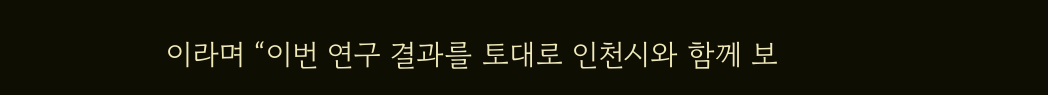이라며 “이번 연구 결과를 토대로 인천시와 함께 보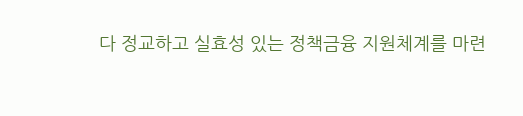다 정교하고 실효성 있는 정책금융 지원체계를 마련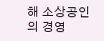해 소상공인의 경영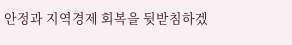안정과 지역경제 회복을 뒷받침하겠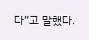다”고 말했다.